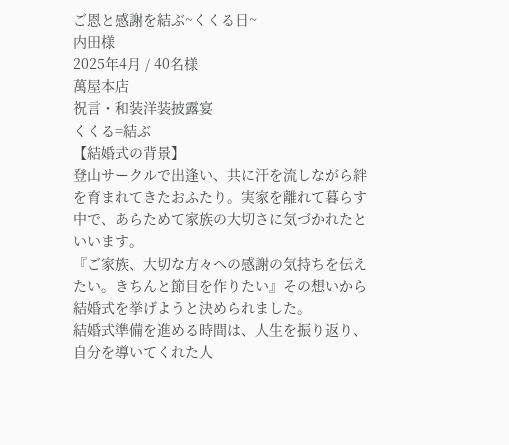ご恩と感謝を結ぶ~くくる日~
内田様
2025年4月 / 40名様
萬屋本店
祝言・和装洋装披露宴
くくる=結ぶ
【結婚式の背景】
登山サークルで出逢い、共に汗を流しながら絆を育まれてきたおふたり。実家を離れて暮らす中で、あらためて家族の大切さに気づかれたといいます。
『ご家族、大切な方々への感謝の気持ちを伝えたい。きちんと節目を作りたい』その想いから結婚式を挙げようと決められました。
結婚式準備を進める時間は、人生を振り返り、自分を導いてくれた人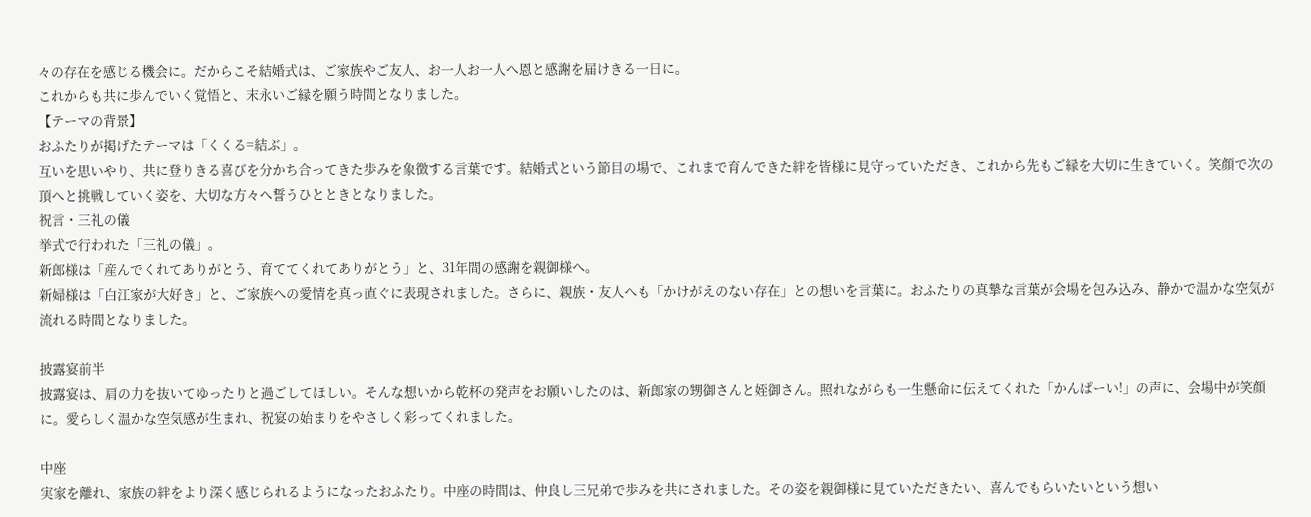々の存在を感じる機会に。だからこそ結婚式は、ご家族やご友人、お一人お一人へ恩と感謝を届けきる一日に。
これからも共に歩んでいく覚悟と、末永いご縁を願う時間となりました。
【テーマの背景】
おふたりが掲げたテーマは「くくる=結ぶ」。
互いを思いやり、共に登りきる喜びを分かち合ってきた歩みを象徴する言葉です。結婚式という節目の場で、これまで育んできた絆を皆様に見守っていただき、これから先もご縁を大切に生きていく。笑顔で次の頂へと挑戦していく姿を、大切な方々へ誓うひとときとなりました。
祝言・三礼の儀
挙式で行われた「三礼の儀」。
新郎様は「産んでくれてありがとう、育ててくれてありがとう」と、31年間の感謝を親御様へ。
新婦様は「白江家が大好き」と、ご家族への愛情を真っ直ぐに表現されました。さらに、親族・友人へも「かけがえのない存在」との想いを言葉に。おふたりの真摯な言葉が会場を包み込み、静かで温かな空気が流れる時間となりました。

披露宴前半
披露宴は、肩の力を抜いてゆったりと過ごしてほしい。そんな想いから乾杯の発声をお願いしたのは、新郎家の甥御さんと姪御さん。照れながらも一生懸命に伝えてくれた「かんぱーい!」の声に、会場中が笑顔に。愛らしく温かな空気感が生まれ、祝宴の始まりをやさしく彩ってくれました。

中座
実家を離れ、家族の絆をより深く感じられるようになったおふたり。中座の時間は、仲良し三兄弟で歩みを共にされました。その姿を親御様に見ていただきたい、喜んでもらいたいという想い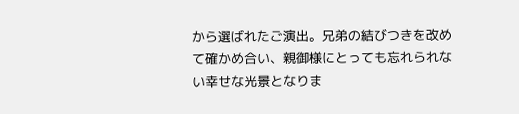から選ばれたご演出。兄弟の結びつきを改めて確かめ合い、親御様にとっても忘れられない幸せな光景となりま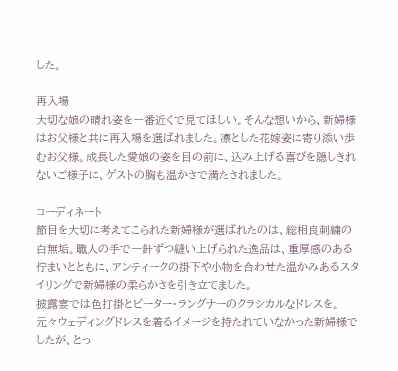した。

再入場
大切な娘の晴れ姿を一番近くで見てほしい。そんな想いから、新婦様はお父様と共に再入場を選ばれました。凛とした花嫁姿に寄り添い歩むお父様。成長した愛娘の姿を目の前に、込み上げる喜びを隠しきれないご様子に、ゲストの胸も温かさで満たされました。

コーディネート
節目を大切に考えてこられた新婦様が選ばれたのは、総相良刺繍の白無垢。職人の手で一針ずつ縫い上げられた逸品は、重厚感のある佇まいとともに、アンティークの掛下や小物を合わせた温かみあるスタイリングで新婦様の柔らかさを引き立てました。
披露宴では色打掛とピーター・ラングナーのクラシカルなドレスを。
元々ウェディングドレスを着るイメージを持たれていなかった新婦様でしたが、とっ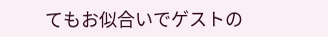てもお似合いでゲストの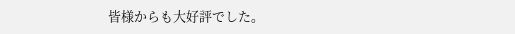皆様からも大好評でした。